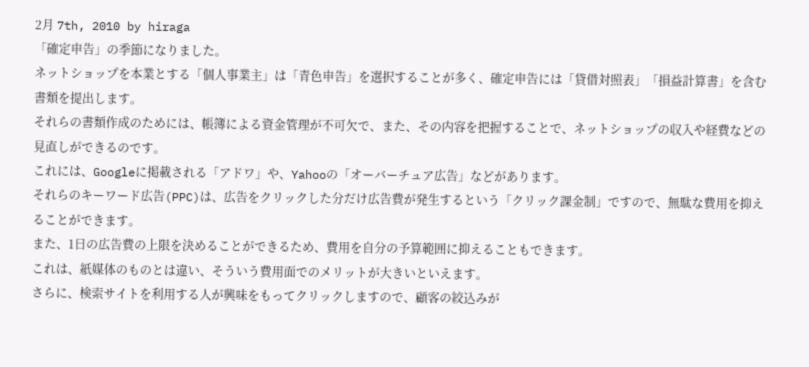2月 7th, 2010 by hiraga
「確定申告」の季節になりました。
ネットショップを本業とする「個人事業主」は「青色申告」を選択することが多く、確定申告には「貸借対照表」「損益計算書」を含む書類を提出します。
それらの書類作成のためには、帳簿による資金管理が不可欠で、また、その内容を把握することで、ネットショップの収入や経費などの見直しができるのです。
これには、Googleに掲載される「アドワ」や、Yahooの「オーバーチュア広告」などがあります。
それらのキーワード広告(PPC)は、広告をクリックした分だけ広告費が発生するという「クリック課金制」ですので、無駄な費用を抑えることができます。
また、1日の広告費の上限を決めることができるため、費用を自分の予算範囲に抑えることもできます。
これは、紙媒体のものとは違い、そういう費用面でのメリットが大きいといえます。
さらに、検索サイトを利用する人が興味をもってクリックしますので、顧客の絞込みが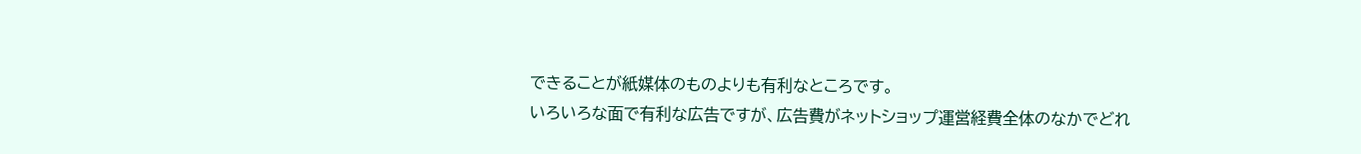できることが紙媒体のものよりも有利なところです。
いろいろな面で有利な広告ですが、広告費がネットショップ運営経費全体のなかでどれ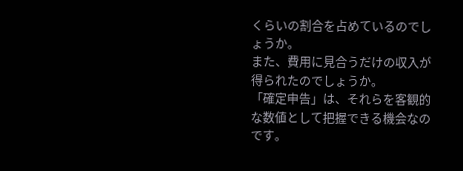くらいの割合を占めているのでしょうか。
また、費用に見合うだけの収入が得られたのでしょうか。
「確定申告」は、それらを客観的な数値として把握できる機会なのです。